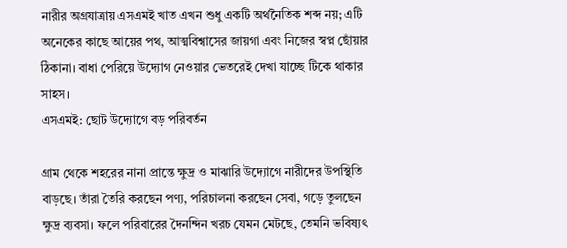নারীর অগ্রযাত্রায় এসএমই খাত এখন শুধু একটি অর্থনৈতিক শব্দ নয়; এটি অনেকের কাছে আয়ের পথ, আত্মবিশ্বাসের জায়গা এবং নিজের স্বপ্ন ছোঁয়ার ঠিকানা। বাধা পেরিয়ে উদ্যোগ নেওয়ার ভেতরেই দেখা যাচ্ছে টিকে থাকার সাহস।
এসএমই: ছোট উদ্যোগে বড় পরিবর্তন

গ্রাম থেকে শহরের নানা প্রান্তে ক্ষুদ্র ও মাঝারি উদ্যোগে নারীদের উপস্থিতি বাড়ছে। তাঁরা তৈরি করছেন পণ্য, পরিচালনা করছেন সেবা, গড়ে তুলছেন ক্ষুদ্র ব্যবসা। ফলে পরিবারের দৈনন্দিন খরচ যেমন মেটছে, তেমনি ভবিষ্যৎ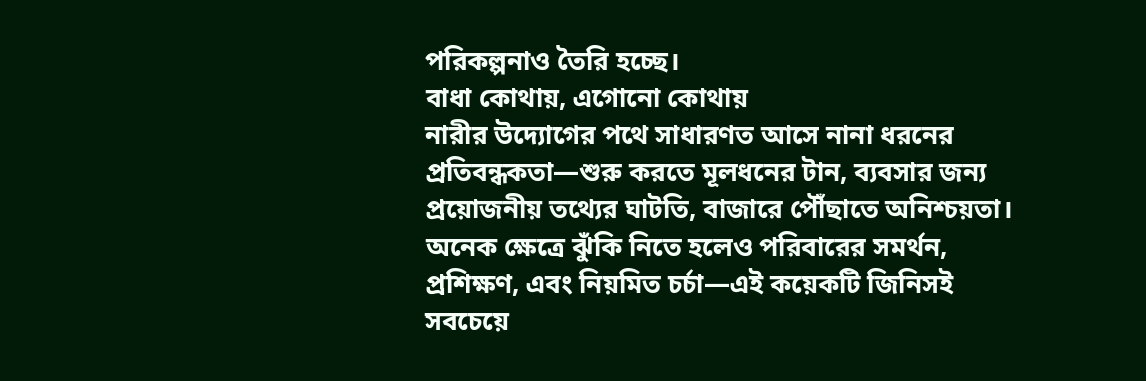পরিকল্পনাও তৈরি হচ্ছে।
বাধা কোথায়, এগোনো কোথায়
নারীর উদ্যোগের পথে সাধারণত আসে নানা ধরনের প্রতিবন্ধকতা—শুরু করতে মূলধনের টান, ব্যবসার জন্য প্রয়োজনীয় তথ্যের ঘাটতি, বাজারে পৌঁছাতে অনিশ্চয়তা। অনেক ক্ষেত্রে ঝুঁকি নিতে হলেও পরিবারের সমর্থন, প্রশিক্ষণ, এবং নিয়মিত চর্চা—এই কয়েকটি জিনিসই সবচেয়ে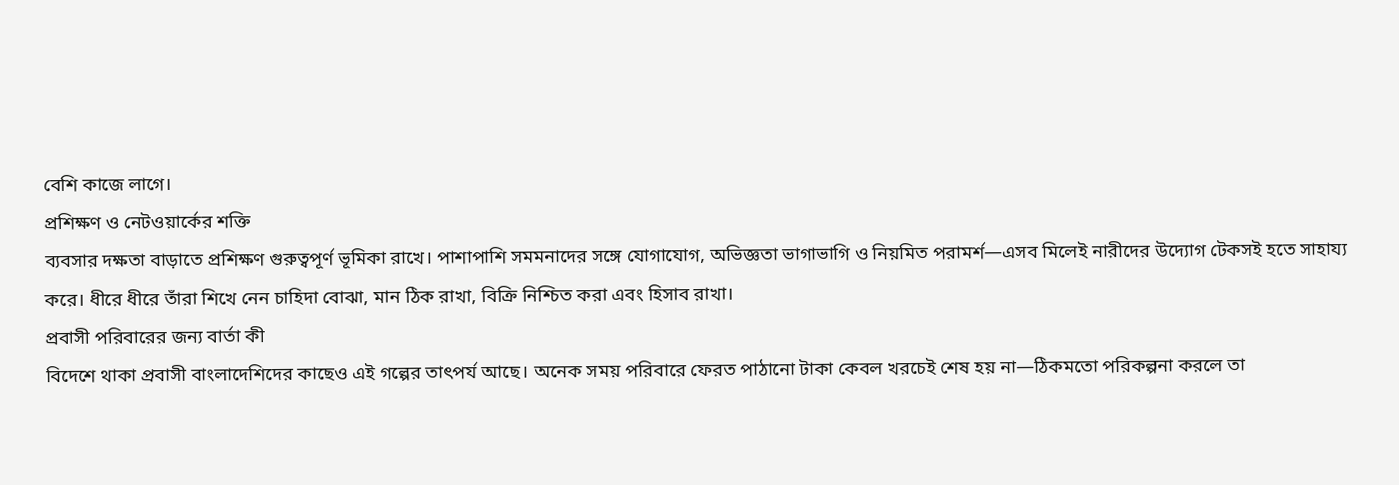বেশি কাজে লাগে।
প্রশিক্ষণ ও নেটওয়ার্কের শক্তি
ব্যবসার দক্ষতা বাড়াতে প্রশিক্ষণ গুরুত্বপূর্ণ ভূমিকা রাখে। পাশাপাশি সমমনাদের সঙ্গে যোগাযোগ, অভিজ্ঞতা ভাগাভাগি ও নিয়মিত পরামর্শ—এসব মিলেই নারীদের উদ্যোগ টেকসই হতে সাহায্য করে। ধীরে ধীরে তাঁরা শিখে নেন চাহিদা বোঝা, মান ঠিক রাখা, বিক্রি নিশ্চিত করা এবং হিসাব রাখা।
প্রবাসী পরিবারের জন্য বার্তা কী
বিদেশে থাকা প্রবাসী বাংলাদেশিদের কাছেও এই গল্পের তাৎপর্য আছে। অনেক সময় পরিবারে ফেরত পাঠানো টাকা কেবল খরচেই শেষ হয় না—ঠিকমতো পরিকল্পনা করলে তা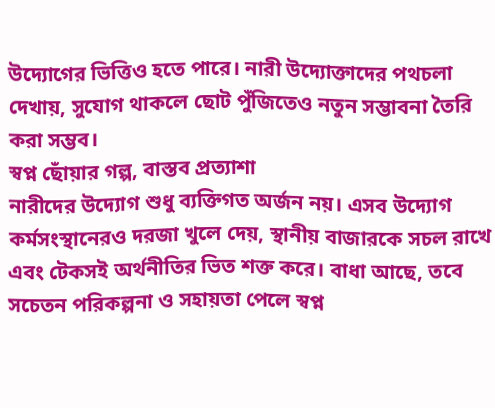উদ্যোগের ভিত্তিও হতে পারে। নারী উদ্যোক্তাদের পথচলা দেখায়, সুযোগ থাকলে ছোট পুঁজিতেও নতুন সম্ভাবনা তৈরি করা সম্ভব।
স্বপ্ন ছোঁয়ার গল্প, বাস্তব প্রত্যাশা
নারীদের উদ্যোগ শুধু ব্যক্তিগত অর্জন নয়। এসব উদ্যোগ কর্মসংস্থানেরও দরজা খুলে দেয়, স্থানীয় বাজারকে সচল রাখে এবং টেকসই অর্থনীতির ভিত শক্ত করে। বাধা আছে, তবে সচেতন পরিকল্পনা ও সহায়তা পেলে স্বপ্ন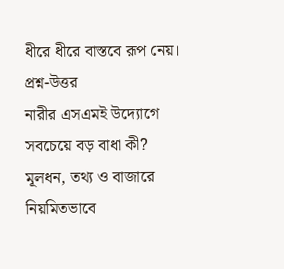ধীরে ধীরে বাস্তবে রূপ নেয়।
প্রশ্ন-উত্তর
নারীর এসএমই উদ্যোগে সবচেয়ে বড় বাধা কী?
মূলধন, তথ্য ও বাজারে নিয়মিতভাবে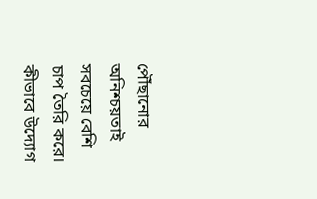পৌঁছানোর অনিশ্চয়তাই সবচেয়ে বেশি চাপ তৈরি করে।
কীভাবে উদ্যোগ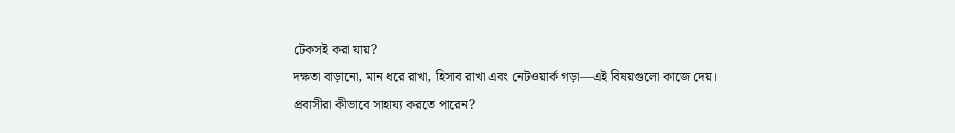টেকসই করা যায়?
দক্ষতা বাড়ানো, মান ধরে রাখা, হিসাব রাখা এবং নেটওয়ার্ক গড়া—এই বিষয়গুলো কাজে দেয়।
প্রবাসীরা কীভাবে সাহায্য করতে পারেন?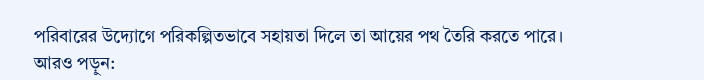পরিবারের উদ্যোগে পরিকল্পিতভাবে সহায়তা দিলে তা আয়ের পথ তৈরি করতে পারে।
আরও পড়ুন: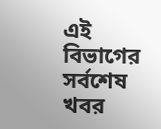এই বিভাগের সর্বশেষ খবর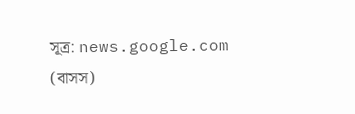সূত্র: news.google.com (বাসস)